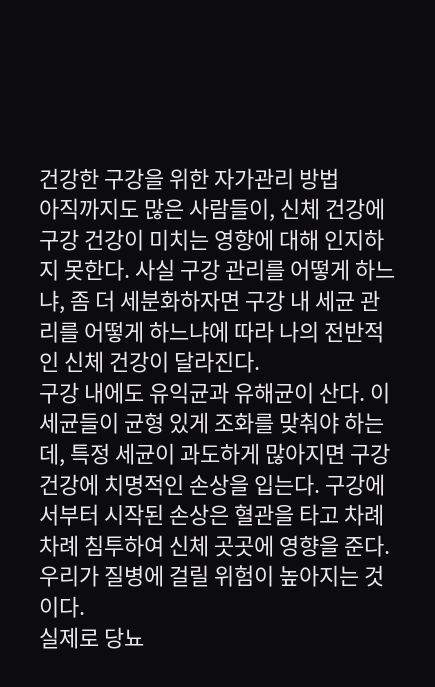건강한 구강을 위한 자가관리 방법
아직까지도 많은 사람들이, 신체 건강에 구강 건강이 미치는 영향에 대해 인지하지 못한다. 사실 구강 관리를 어떻게 하느냐, 좀 더 세분화하자면 구강 내 세균 관리를 어떻게 하느냐에 따라 나의 전반적인 신체 건강이 달라진다.
구강 내에도 유익균과 유해균이 산다. 이 세균들이 균형 있게 조화를 맞춰야 하는데, 특정 세균이 과도하게 많아지면 구강 건강에 치명적인 손상을 입는다. 구강에서부터 시작된 손상은 혈관을 타고 차례차례 침투하여 신체 곳곳에 영향을 준다. 우리가 질병에 걸릴 위험이 높아지는 것이다.
실제로 당뇨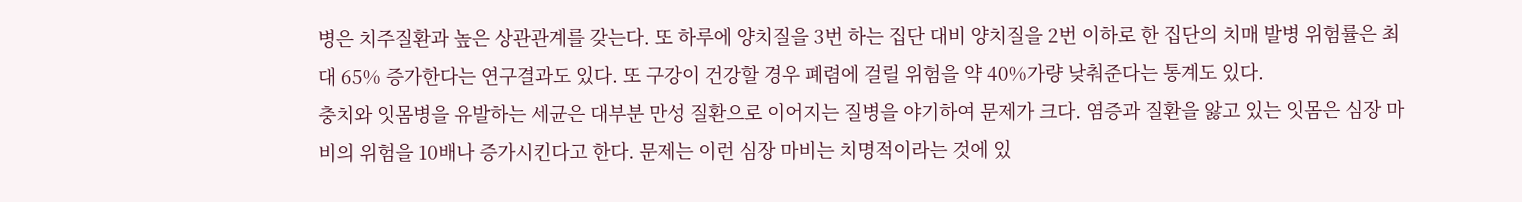병은 치주질환과 높은 상관관계를 갖는다. 또 하루에 양치질을 3번 하는 집단 대비 양치질을 2번 이하로 한 집단의 치매 발병 위험률은 최대 65% 증가한다는 연구결과도 있다. 또 구강이 건강할 경우 폐렴에 걸릴 위험을 약 40%가량 낮춰준다는 통계도 있다.
충치와 잇몸병을 유발하는 세균은 대부분 만성 질환으로 이어지는 질병을 야기하여 문제가 크다. 염증과 질환을 앓고 있는 잇몸은 심장 마비의 위험을 10배나 증가시킨다고 한다. 문제는 이런 심장 마비는 치명적이라는 것에 있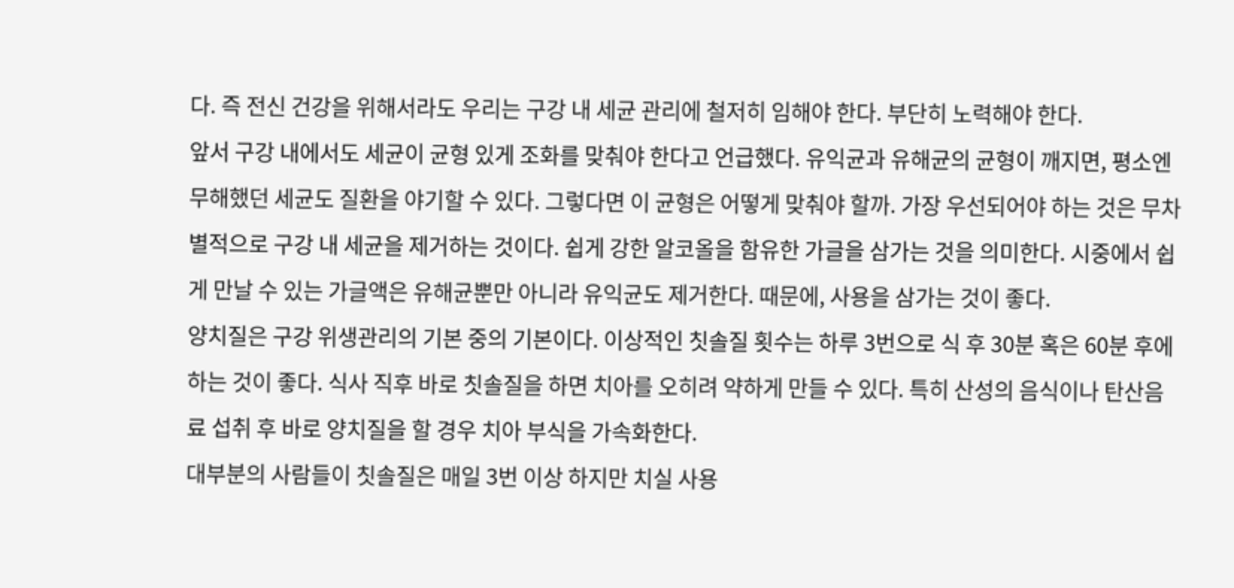다. 즉 전신 건강을 위해서라도 우리는 구강 내 세균 관리에 철저히 임해야 한다. 부단히 노력해야 한다.
앞서 구강 내에서도 세균이 균형 있게 조화를 맞춰야 한다고 언급했다. 유익균과 유해균의 균형이 깨지면, 평소엔 무해했던 세균도 질환을 야기할 수 있다. 그렇다면 이 균형은 어떻게 맞춰야 할까. 가장 우선되어야 하는 것은 무차별적으로 구강 내 세균을 제거하는 것이다. 쉽게 강한 알코올을 함유한 가글을 삼가는 것을 의미한다. 시중에서 쉽게 만날 수 있는 가글액은 유해균뿐만 아니라 유익균도 제거한다. 때문에, 사용을 삼가는 것이 좋다.
양치질은 구강 위생관리의 기본 중의 기본이다. 이상적인 칫솔질 횟수는 하루 3번으로 식 후 30분 혹은 60분 후에 하는 것이 좋다. 식사 직후 바로 칫솔질을 하면 치아를 오히려 약하게 만들 수 있다. 특히 산성의 음식이나 탄산음료 섭취 후 바로 양치질을 할 경우 치아 부식을 가속화한다.
대부분의 사람들이 칫솔질은 매일 3번 이상 하지만 치실 사용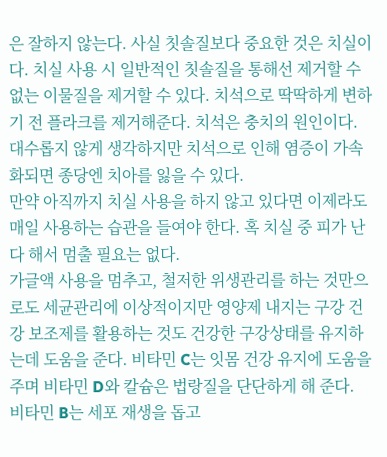은 잘하지 않는다. 사실 칫솔질보다 중요한 것은 치실이다. 치실 사용 시 일반적인 칫솔질을 통해선 제거할 수 없는 이물질을 제거할 수 있다. 치석으로 딱딱하게 변하기 전 플라크를 제거해준다. 치석은 충치의 원인이다. 대수롭지 않게 생각하지만 치석으로 인해 염증이 가속화되면 종당엔 치아를 잃을 수 있다.
만약 아직까지 치실 사용을 하지 않고 있다면 이제라도 매일 사용하는 습관을 들여야 한다. 혹 치실 중 피가 난다 해서 멈출 필요는 없다.
가글액 사용을 멈추고, 철저한 위생관리를 하는 것만으로도 세균관리에 이상적이지만 영양제 내지는 구강 건강 보조제를 활용하는 것도 건강한 구강상태를 유지하는데 도움을 준다. 비타민 C는 잇몸 건강 유지에 도움을 주며 비타민 D와 칼슘은 법랑질을 단단하게 해 준다. 비타민 B는 세포 재생을 돕고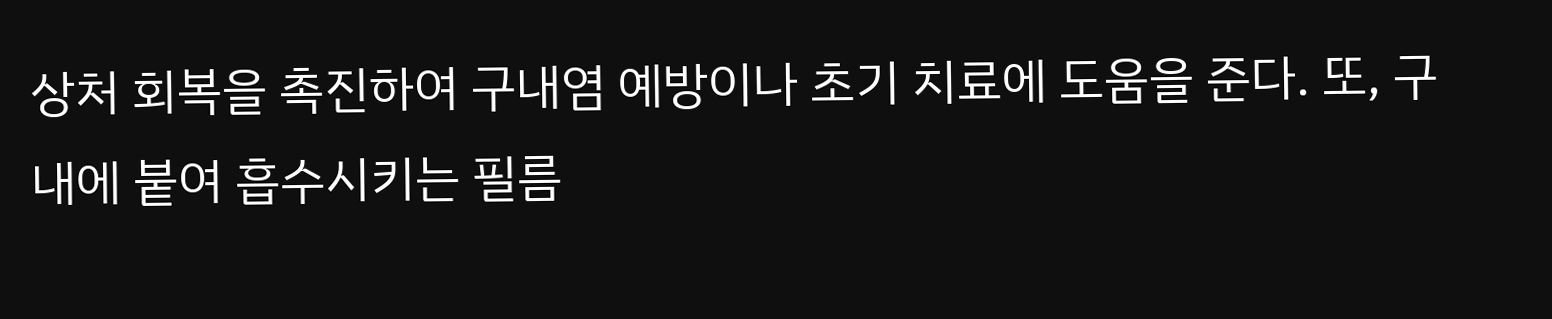상처 회복을 촉진하여 구내염 예방이나 초기 치료에 도움을 준다. 또, 구내에 붙여 흡수시키는 필름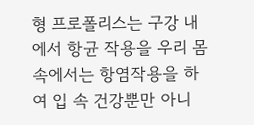형 프로폴리스는 구강 내에서 항균 작용을 우리 몸속에서는 항염작용을 하여 입 속 건강뿐만 아니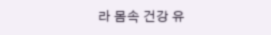라 몸속 건강 유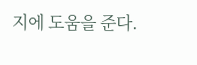지에 도움을 준다.